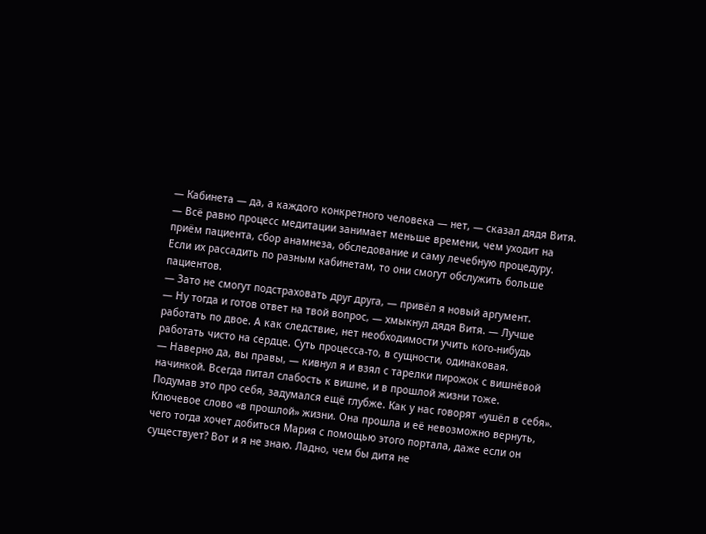— Кабинета — да, а каждого конкретного человека — нет, — сказал дядя Витя. — Всё равно процесс медитации занимает меньше времени, чем уходит на приём пациента, сбор анамнеза, обследование и саму лечебную процедуру. Если их рассадить по разным кабинетам, то они смогут обслужить больше пациентов.
— Зато не смогут подстраховать друг друга, — привёл я новый аргумент.
— Ну тогда и готов ответ на твой вопрос, — хмыкнул дядя Витя. — Лучше работать по двое. А как следствие, нет необходимости учить кого-нибудь работать чисто на сердце. Суть процесса-то, в сущности, одинаковая.
— Наверно да, вы правы, — кивнул я и взял с тарелки пирожок с вишнёвой начинкой. Всегда питал слабость к вишне, и в прошлой жизни тоже.
Подумав это про себя, задумался ещё глубже. Как у нас говорят «ушёл в себя». Ключевое слово «в прошлой» жизни. Она прошла и её невозможно вернуть, чего тогда хочет добиться Мария с помощью этого портала, даже если он существует? Вот и я не знаю. Ладно, чем бы дитя не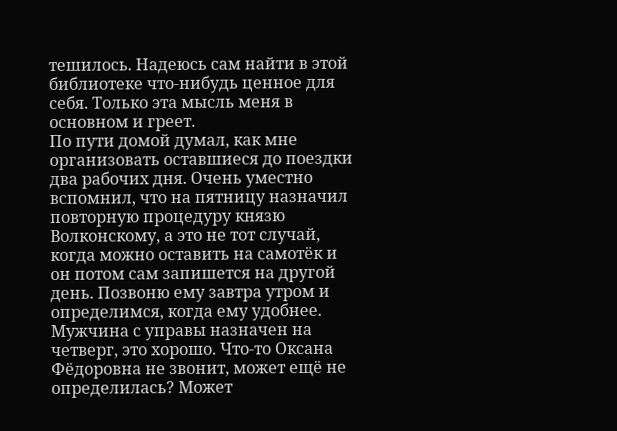тешилось. Надеюсь сам найти в этой библиотеке что-нибудь ценное для себя. Только эта мысль меня в основном и греет.
По пути домой думал, как мне организовать оставшиеся до поездки два рабочих дня. Очень уместно вспомнил, что на пятницу назначил повторную процедуру князю Волконскому, а это не тот случай, когда можно оставить на самотёк и он потом сам запишется на другой день. Позвоню ему завтра утром и определимся, когда ему удобнее. Мужчина с управы назначен на четверг, это хорошо. Что-то Оксана Фёдоровна не звонит, может ещё не определилась? Может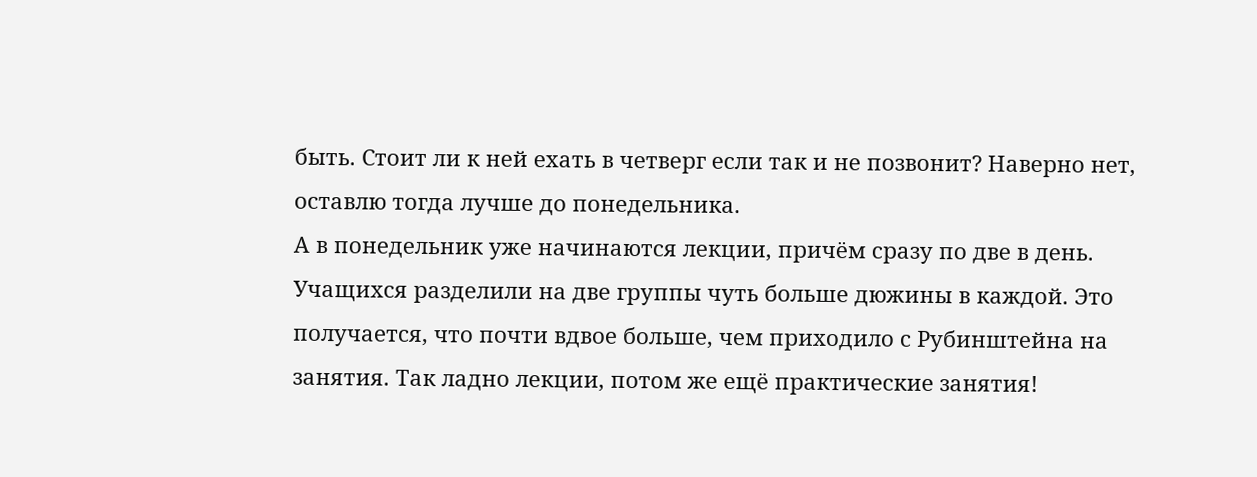быть. Стоит ли к ней ехать в четверг если так и не позвонит? Наверно нет, оставлю тогда лучше до понедельника.
А в понедельник уже начинаются лекции, причём сразу по две в день. Учащихся разделили на две группы чуть больше дюжины в каждой. Это получается, что почти вдвое больше, чем приходило с Рубинштейна на занятия. Так ладно лекции, потом же ещё практические занятия!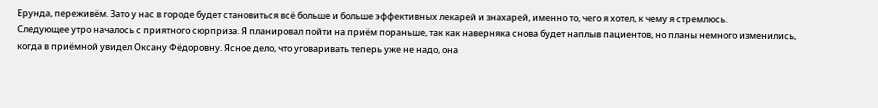Ерунда, переживём. Зато у нас в городе будет становиться всё больше и больше эффективных лекарей и знахарей, именно то, чего я хотел, к чему я стремлюсь.
Следующее утро началось с приятного сюрприза. Я планировал пойти на приём пораньше, так как наверняка снова будет наплыв пациентов, но планы немного изменились, когда в приёмной увидел Оксану Фёдоровну. Ясное дело, что уговаривать теперь уже не надо, она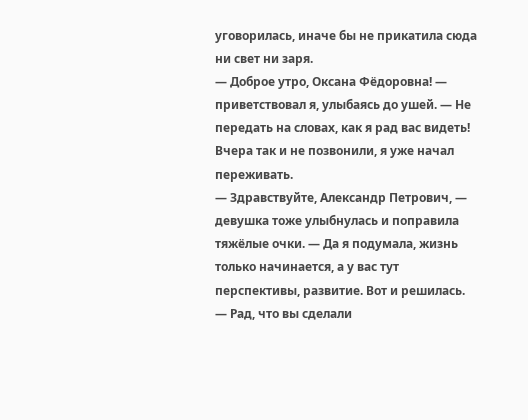уговорилась, иначе бы не прикатила сюда ни свет ни заря.
— Доброе утро, Оксана Фёдоровна! — приветствовал я, улыбаясь до ушей. — Не передать на словах, как я рад вас видеть! Вчера так и не позвонили, я уже начал переживать.
— Здравствуйте, Александр Петрович, — девушка тоже улыбнулась и поправила тяжёлые очки. — Да я подумала, жизнь только начинается, а у вас тут перспективы, развитие. Вот и решилась.
— Рад, что вы сделали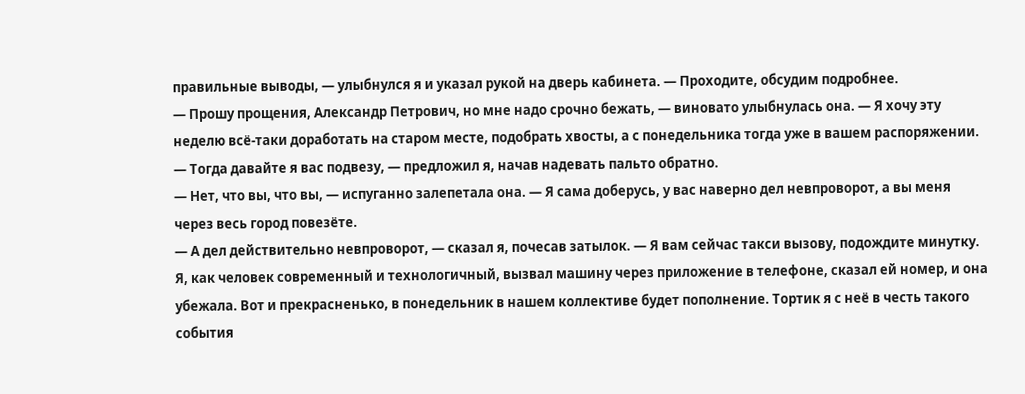правильные выводы, — улыбнулся я и указал рукой на дверь кабинета. — Проходите, обсудим подробнее.
— Прошу прощения, Александр Петрович, но мне надо срочно бежать, — виновато улыбнулась она. — Я хочу эту неделю всё-таки доработать на старом месте, подобрать хвосты, а с понедельника тогда уже в вашем распоряжении.
— Тогда давайте я вас подвезу, — предложил я, начав надевать пальто обратно.
— Нет, что вы, что вы, — испуганно залепетала она. — Я сама доберусь, у вас наверно дел невпроворот, а вы меня через весь город повезёте.
— А дел действительно невпроворот, — сказал я, почесав затылок. — Я вам сейчас такси вызову, подождите минутку.
Я, как человек современный и технологичный, вызвал машину через приложение в телефоне, сказал ей номер, и она убежала. Вот и прекрасненько, в понедельник в нашем коллективе будет пополнение. Тортик я с неё в честь такого события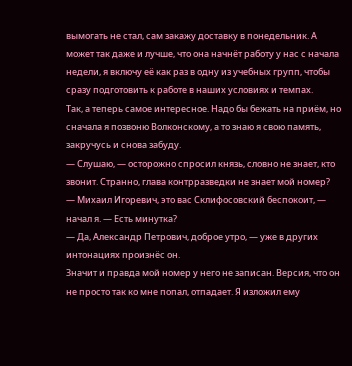вымогать не стал, сам закажу доставку в понедельник. А может так даже и лучше, что она начнёт работу у нас с начала недели, я включу её как раз в одну из учебных групп, чтобы сразу подготовить к работе в наших условиях и темпах.
Так, а теперь самое интересное. Надо бы бежать на приём, но сначала я позвоню Волконскому, а то знаю я свою память, закручусь и снова забуду.
— Слушаю, — осторожно спросил князь, словно не знает, кто звонит. Странно, глава контрразведки не знает мой номер?
— Михаил Игоревич, это вас Склифосовский беспокоит, — начал я. — Есть минутка?
— Да, Александр Петрович, доброе утро, — уже в других интонациях произнёс он.
Значит и правда мой номер у него не записан. Версия, что он не просто так ко мне попал, отпадает. Я изложил ему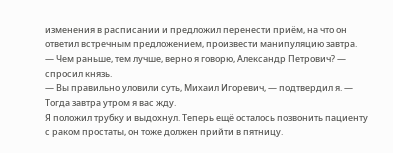изменения в расписании и предложил перенести приём, на что он ответил встречным предложением, произвести манипуляцию завтра.
— Чем раньше, тем лучше, верно я говорю, Александр Петрович? — спросил князь.
— Вы правильно уловили суть, Михаил Игоревич, — подтвердил я. — Тогда завтра утром я вас жду.
Я положил трубку и выдохнул. Теперь ещё осталось позвонить пациенту с раком простаты, он тоже должен прийти в пятницу.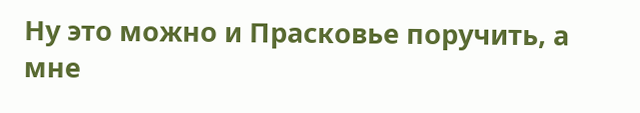Ну это можно и Прасковье поручить, а мне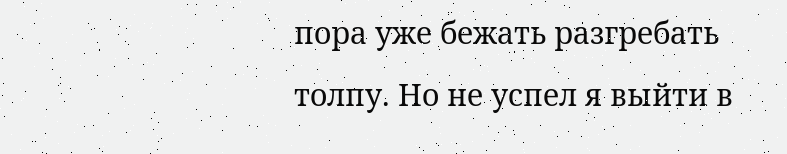пора уже бежать разгребать толпу. Но не успел я выйти в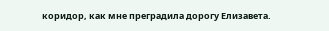коридор, как мне преградила дорогу Елизавета.